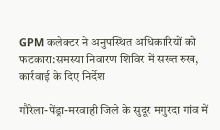GPM कलेक्टर ने अनुपस्थित अधिकारियों को फटकारा:समस्या निवारण शिविर में सख्त रुख, कार्रवाई के दिए निर्देश

गौरेला-पेंड्रा-मरवाही जिले के सुदूर मगुरदा गांव में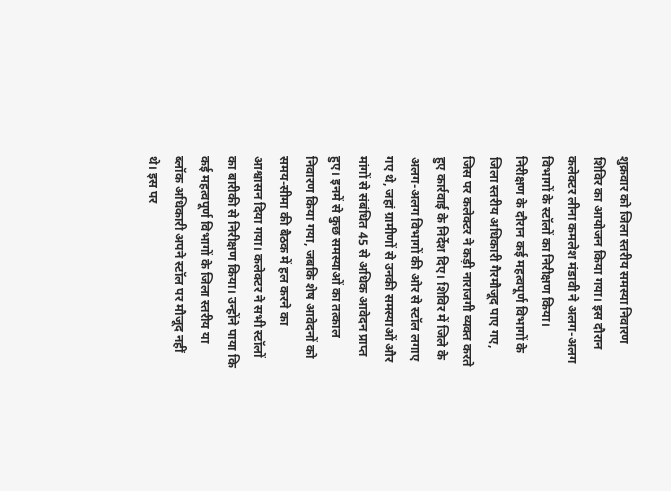शुक्रवार को जिला स्तरीय समस्या निवारण शिविर का आयोजन किया गया। इस दौरान कलेक्टर लीना कमलेश मंडावी ने अलग-अलग विभागों के स्टॉलों का निरीक्षण किया। निरीक्षण के दौरान कई महत्वपूर्ण विभागों के जिला स्तरीय अधिकारी गैरमौजूद पाए गए, जिस पर कलेक्टर ने कड़ी नाराजगी व्यक्त करते हुए कार्रवाई के निर्देश दिए। शिविर में जिले के अलग-अलग विभागों की ओर से स्टॉल लगाए गए थे, जहां ग्रामीणों से उनकी समस्याओं और मांगों से संबंधित 45 से अधिक आवेदन प्राप्त हुए। इनमें से कुछ समस्याओं का तत्काल निवारण किया गया, जबकि शेष आवेदनों को समय-सीमा की बैठक में हल करने का आश्वासन दिया गया। कलेक्टर ने सभी स्टॉलों का बारीकी से निरीक्षण किया। उन्होंने पाया कि कई महत्वपूर्ण विभागों के जिला स्तरीय या ब्लॉक अधिकारी अपने स्टॉल पर मौजूद नहीं थे। इस पर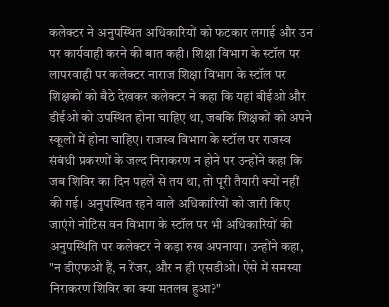कलेक्टर ने अनुपस्थित अधिकारियों को फटकार लगाई और उन पर कार्यवाही करने की बात कही। शिक्षा विभाग के स्टॉल पर लापरवाही पर कलेक्टर नाराज शिक्षा विभाग के स्टॉल पर शिक्षकों को बैठे देखकर कलेक्टर ने कहा कि यहां बीईओ और डीईओ को उपस्थित होना चाहिए था, जबकि शिक्षकों को अपने स्कूलों में होना चाहिए। राजस्व विभाग के स्टॉल पर राजस्व संबंधी प्रकरणों के जल्द निराकरण न होने पर उन्होंने कहा कि जब शिविर का दिन पहले से तय था, तो पूरी तैयारी क्यों नहीं की गई। अनुपस्थित रहने वाले अधिकारियों को जारी किए जाएंगे नोटिस वन विभाग के स्टॉल पर भी अधिकारियों की अनुपस्थिति पर कलेक्टर ने कड़ा रुख अपनाया। उन्होंने कहा, "न डीएफओ हैं, न रेंजर, और न ही एसडीओ। ऐसे में समस्या निराकरण शिविर का क्या मतलब हुआ?"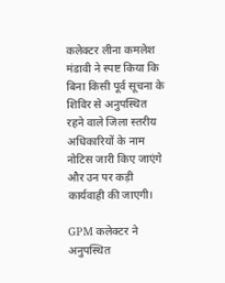कलेक्टर लीना कमलेश मंडावी ने स्पष्ट किया कि बिना किसी पूर्व सूचना के शिविर से अनुपस्थित रहने वाले जिला स्तरीय अधिकारियों के नाम नोटिस जारी किए जाएंगे और उन पर कड़ी कार्यवाही की जाएगी।

GPM कलेक्टर ने अनुपस्थित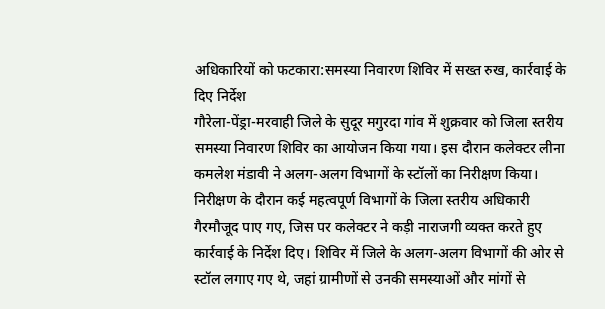अधिकारियों को फटकारा:समस्या निवारण शिविर में सख्त रुख, कार्रवाई के दिए निर्देश
गौरेला-पेंड्रा-मरवाही जिले के सुदूर मगुरदा गांव में शुक्रवार को जिला स्तरीय समस्या निवारण शिविर का आयोजन किया गया। इस दौरान कलेक्टर लीना कमलेश मंडावी ने अलग-अलग विभागों के स्टॉलों का निरीक्षण किया। निरीक्षण के दौरान कई महत्वपूर्ण विभागों के जिला स्तरीय अधिकारी गैरमौजूद पाए गए, जिस पर कलेक्टर ने कड़ी नाराजगी व्यक्त करते हुए कार्रवाई के निर्देश दिए। शिविर में जिले के अलग-अलग विभागों की ओर से स्टॉल लगाए गए थे, जहां ग्रामीणों से उनकी समस्याओं और मांगों से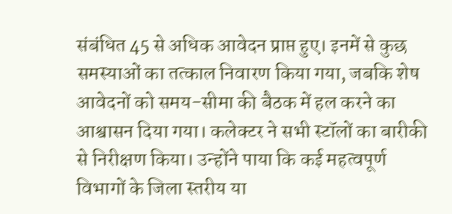संबंधित 45 से अधिक आवेदन प्राप्त हुए। इनमें से कुछ समस्याओं का तत्काल निवारण किया गया, जबकि शेष आवेदनों को समय-सीमा की बैठक में हल करने का आश्वासन दिया गया। कलेक्टर ने सभी स्टॉलों का बारीकी से निरीक्षण किया। उन्होंने पाया कि कई महत्वपूर्ण विभागों के जिला स्तरीय या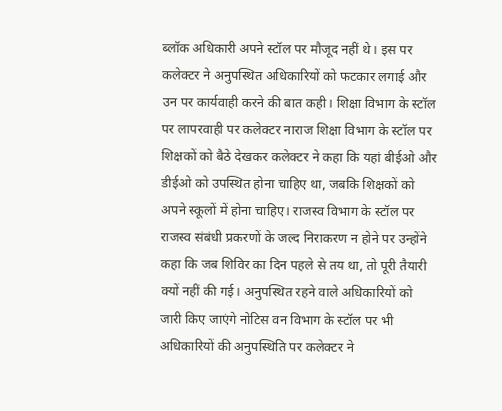ब्लॉक अधिकारी अपने स्टॉल पर मौजूद नहीं थे। इस पर कलेक्टर ने अनुपस्थित अधिकारियों को फटकार लगाई और उन पर कार्यवाही करने की बात कही। शिक्षा विभाग के स्टॉल पर लापरवाही पर कलेक्टर नाराज शिक्षा विभाग के स्टॉल पर शिक्षकों को बैठे देखकर कलेक्टर ने कहा कि यहां बीईओ और डीईओ को उपस्थित होना चाहिए था, जबकि शिक्षकों को अपने स्कूलों में होना चाहिए। राजस्व विभाग के स्टॉल पर राजस्व संबंधी प्रकरणों के जल्द निराकरण न होने पर उन्होंने कहा कि जब शिविर का दिन पहले से तय था, तो पूरी तैयारी क्यों नहीं की गई। अनुपस्थित रहने वाले अधिकारियों को जारी किए जाएंगे नोटिस वन विभाग के स्टॉल पर भी अधिकारियों की अनुपस्थिति पर कलेक्टर ने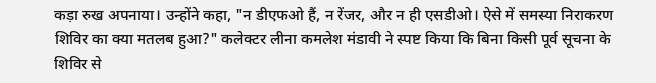कड़ा रुख अपनाया। उन्होंने कहा, "न डीएफओ हैं, न रेंजर, और न ही एसडीओ। ऐसे में समस्या निराकरण शिविर का क्या मतलब हुआ?" कलेक्टर लीना कमलेश मंडावी ने स्पष्ट किया कि बिना किसी पूर्व सूचना के शिविर से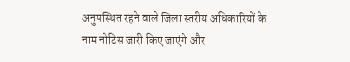अनुपस्थित रहने वाले जिला स्तरीय अधिकारियों के नाम नोटिस जारी किए जाएंगे और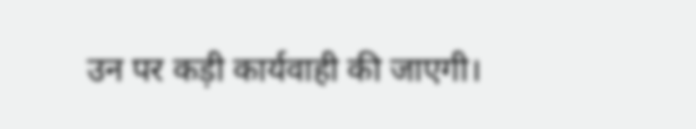उन पर कड़ी कार्यवाही की जाएगी।